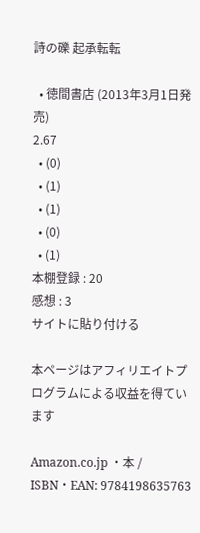詩の礫 起承転転

  • 徳間書店 (2013年3月1日発売)
2.67
  • (0)
  • (1)
  • (1)
  • (0)
  • (1)
本棚登録 : 20
感想 : 3
サイトに貼り付ける

本ページはアフィリエイトプログラムによる収益を得ています

Amazon.co.jp ・本 / ISBN・EAN: 9784198635763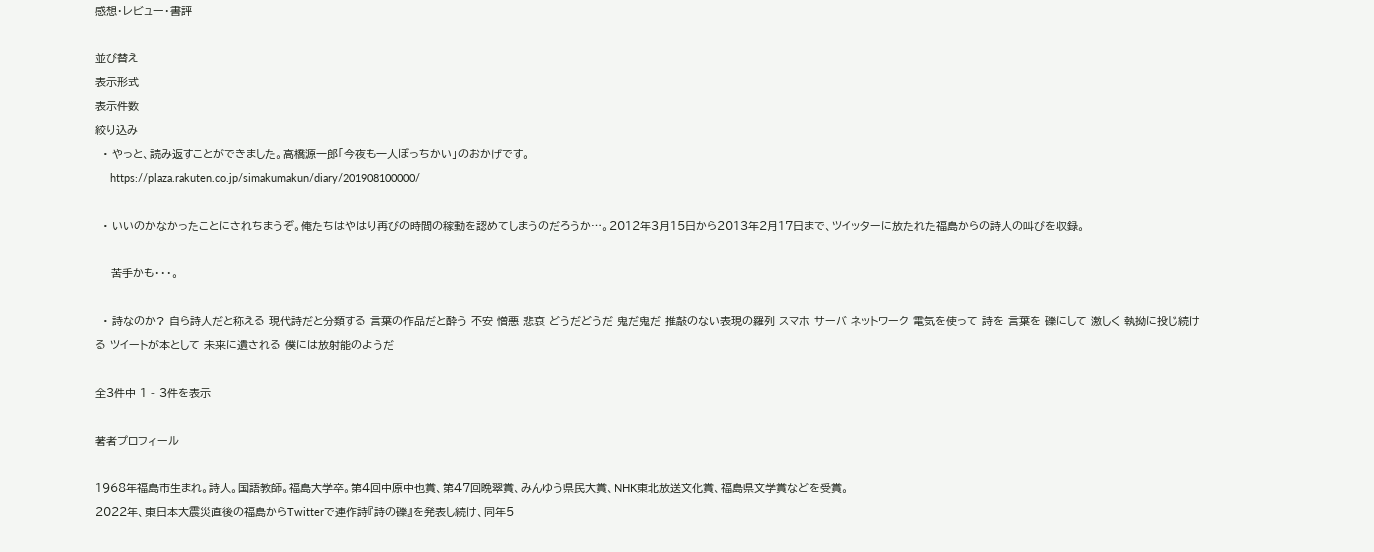感想・レビュー・書評

並び替え
表示形式
表示件数
絞り込み
  • やっと、読み返すことができました。高橋源一郎「今夜も一人ぼっちかい」のおかげです。
     https://plaza.rakuten.co.jp/simakumakun/diary/201908100000/

  • いいのかなかったことにされちまうぞ。俺たちはやはり再びの時間の稼動を認めてしまうのだろうか…。2012年3月15日から2013年2月17日まで、ツイッターに放たれた福島からの詩人の叫びを収録。

    苦手かも・・・。

  • 詩なのか? 自ら詩人だと称える 現代詩だと分類する 言葉の作品だと酔う 不安 憎悪 悲哀 どうだどうだ 鬼だ鬼だ 推敲のない表現の羅列 スマホ サーバ ネットワーク 電気を使って 詩を 言葉を 礫にして 激しく 執拗に投じ続ける ツイートが本として 未来に遺される 僕には放射能のようだ

全3件中 1 - 3件を表示

著者プロフィール

1968年福島市生まれ。詩人。国語教師。福島大学卒。第4回中原中也賞、第47回晩翠賞、みんゆう県民大賞、NHK東北放送文化賞、福島県文学賞などを受賞。
2022年、東日本大震災直後の福島からTwitterで連作詩『詩の礫』を発表し続け、同年5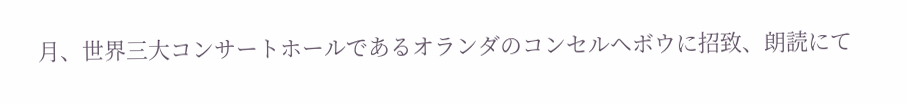月、世界三大コンサートホールであるオランダのコンセルヘボウに招致、朗読にて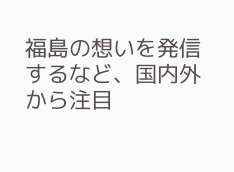福島の想いを発信するなど、国内外から注目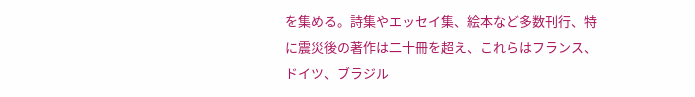を集める。詩集やエッセイ集、絵本など多数刊行、特に震災後の著作は二十冊を超え、これらはフランス、ドイツ、ブラジル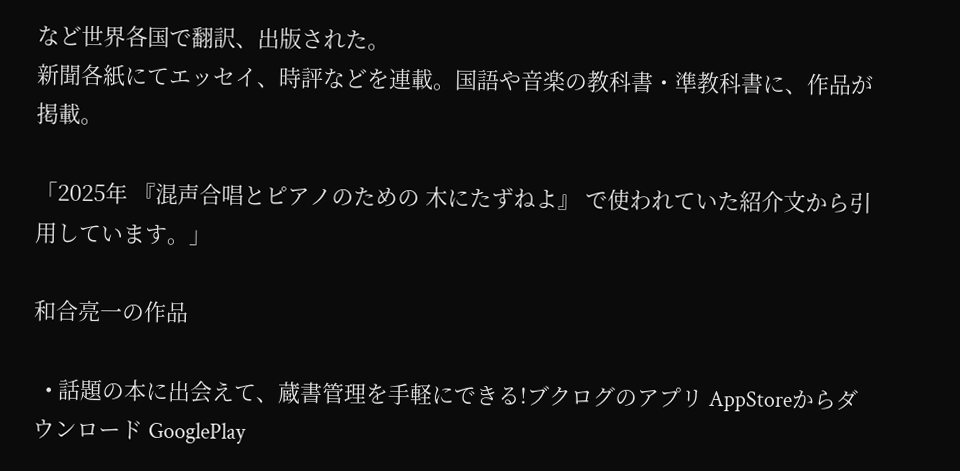など世界各国で翻訳、出版された。
新聞各紙にてエッセイ、時評などを連載。国語や音楽の教科書・準教科書に、作品が掲載。

「2025年 『混声合唱とピアノのための 木にたずねよ』 で使われていた紹介文から引用しています。」

和合亮一の作品

  • 話題の本に出会えて、蔵書管理を手軽にできる!ブクログのアプリ AppStoreからダウンロード GooglePlay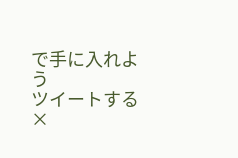で手に入れよう
ツイートする
×